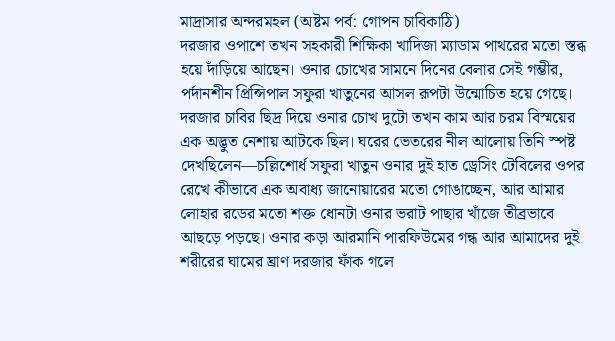মাদ্রাসার অন্দরমহল (অষ্টম পর্ব: গোপন চাবিকাঠি)
দরজার ওপাশে তখন সহকারী শিক্ষিকা খাদিজা ম্যাডাম পাথরের মতো স্তব্ধ হয়ে দাঁড়িয়ে আছেন। ওনার চোখের সামনে দিনের বেলার সেই গম্ভীর, পর্দানশীন প্রিন্সিপাল সফুরা খাতুনের আসল রূপটা উন্মোচিত হয়ে গেছে। দরজার চাবির ছিদ্র দিয়ে ওনার চোখ দুটো তখন কাম আর চরম বিস্ময়ের এক অদ্ভুত নেশায় আটকে ছিল। ঘরের ভেতরের নীল আলোয় তিনি স্পষ্ট দেখছিলেন—চল্লিশোর্ধ সফুরা খাতুন ওনার দুই হাত ড্রেসিং টেবিলের ওপর রেখে কীভাবে এক অবাধ্য জানোয়ারের মতো গোঙাচ্ছেন, আর আমার লোহার রডের মতো শক্ত ধোনটা ওনার ভরাট পাছার খাঁজে তীব্রভাবে আছড়ে পড়ছে। ওনার কড়া আরমানি পারফিউমের গন্ধ আর আমাদের দুই শরীরের ঘামের ঘ্রাণ দরজার ফাঁক গলে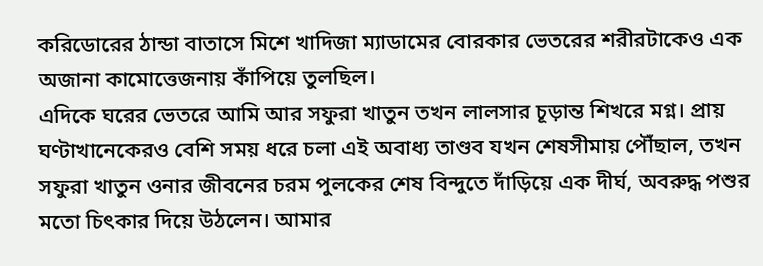করিডোরের ঠান্ডা বাতাসে মিশে খাদিজা ম্যাডামের বোরকার ভেতরের শরীরটাকেও এক অজানা কামোত্তেজনায় কাঁপিয়ে তুলছিল।
এদিকে ঘরের ভেতরে আমি আর সফুরা খাতুন তখন লালসার চূড়ান্ত শিখরে মগ্ন। প্রায় ঘণ্টাখানেকেরও বেশি সময় ধরে চলা এই অবাধ্য তাণ্ডব যখন শেষসীমায় পৌঁছাল, তখন সফুরা খাতুন ওনার জীবনের চরম পুলকের শেষ বিন্দুতে দাঁড়িয়ে এক দীর্ঘ, অবরুদ্ধ পশুর মতো চিৎকার দিয়ে উঠলেন। আমার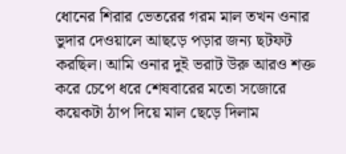ধোনের শিরার ভেতরের গরম মাল তখন ওনার ভুদার দেওয়ালে আছড়ে পড়ার জন্য ছটফট করছিল। আমি ওনার দুই ভরাট উরু আরও শক্ত করে চেপে ধরে শেষবারের মতো সজোরে কয়েকটা ঠাপ দিয়ে মাল ছেড়ে দিলাম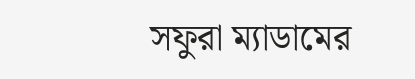সফুরা ম্যাডামের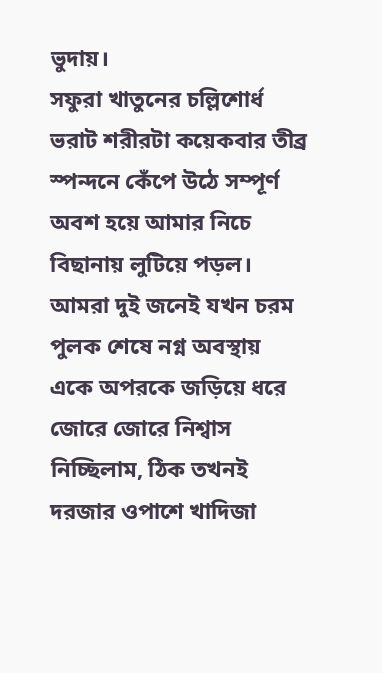ভুদায়।
সফুরা খাতুনের চল্লিশোর্ধ ভরাট শরীরটা কয়েকবার তীব্র স্পন্দনে কেঁপে উঠে সম্পূর্ণ অবশ হয়ে আমার নিচে বিছানায় লুটিয়ে পড়ল। আমরা দুই জনেই যখন চরম পুলক শেষে নগ্ন অবস্থায় একে অপরকে জড়িয়ে ধরে জোরে জোরে নিশ্বাস নিচ্ছিলাম, ঠিক তখনই দরজার ওপাশে খাদিজা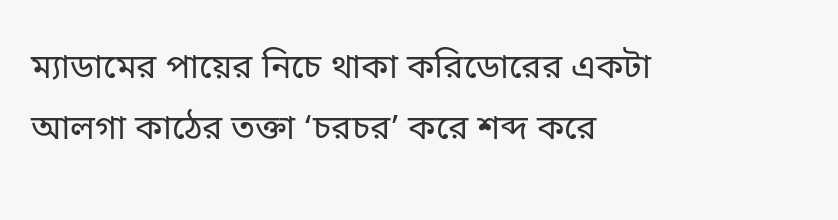ম্যাডামের পায়ের নিচে থাকা করিডোরের একটা আলগা কাঠের তক্তা ‘চরচর’ করে শব্দ করে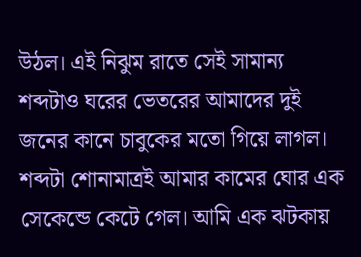উঠল। এই নিঝুম রাতে সেই সামান্য শব্দটাও ঘরের ভেতরের আমাদের দুই জনের কানে চাবুকের মতো গিয়ে লাগল।
শব্দটা শোনামাত্রই আমার কামের ঘোর এক সেকেন্ডে কেটে গেল। আমি এক ঝটকায়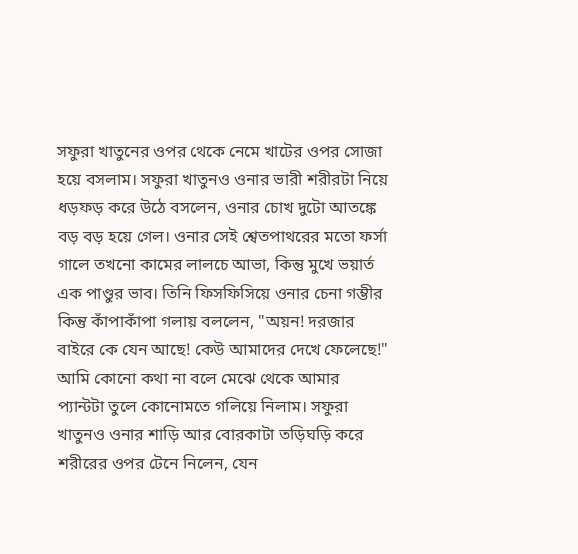সফুরা খাতুনের ওপর থেকে নেমে খাটের ওপর সোজা হয়ে বসলাম। সফুরা খাতুনও ওনার ভারী শরীরটা নিয়ে ধড়ফড় করে উঠে বসলেন, ওনার চোখ দুটো আতঙ্কে বড় বড় হয়ে গেল। ওনার সেই শ্বেতপাথরের মতো ফর্সা গালে তখনো কামের লালচে আভা, কিন্তু মুখে ভয়ার্ত এক পাণ্ডুর ভাব। তিনি ফিসফিসিয়ে ওনার চেনা গম্ভীর কিন্তু কাঁপাকাঁপা গলায় বললেন, "অয়ন! দরজার বাইরে কে যেন আছে! কেউ আমাদের দেখে ফেলেছে!"
আমি কোনো কথা না বলে মেঝে থেকে আমার প্যান্টটা তুলে কোনোমতে গলিয়ে নিলাম। সফুরা খাতুনও ওনার শাড়ি আর বোরকাটা তড়িঘড়ি করে শরীরের ওপর টেনে নিলেন, যেন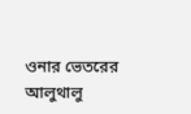ওনার ভেতরের আলুথালু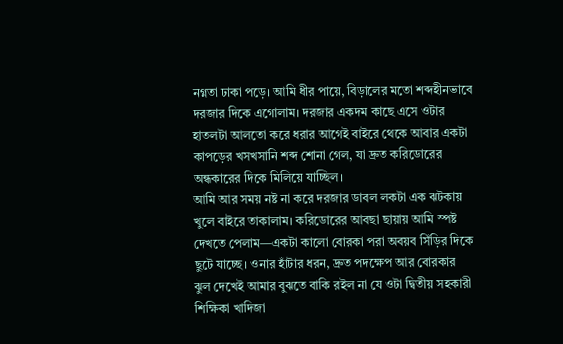নগ্নতা ঢাকা পড়ে। আমি ধীর পায়ে, বিড়ালের মতো শব্দহীনভাবে দরজার দিকে এগোলাম। দরজার একদম কাছে এসে ওটার হাতলটা আলতো করে ধরার আগেই বাইরে থেকে আবার একটা কাপড়ের খসখসানি শব্দ শোনা গেল, যা দ্রুত করিডোরের অন্ধকারের দিকে মিলিয়ে যাচ্ছিল।
আমি আর সময় নষ্ট না করে দরজার ডাবল লকটা এক ঝটকায় খুলে বাইরে তাকালাম। করিডোরের আবছা ছায়ায় আমি স্পষ্ট দেখতে পেলাম—একটা কালো বোরকা পরা অবয়ব সিঁড়ির দিকে ছুটে যাচ্ছে। ওনার হাঁটার ধরন, দ্রুত পদক্ষেপ আর বোরকার ঝুল দেখেই আমার বুঝতে বাকি রইল না যে ওটা দ্বিতীয় সহকারী শিক্ষিকা খাদিজা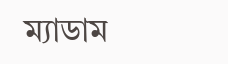ম্যাডাম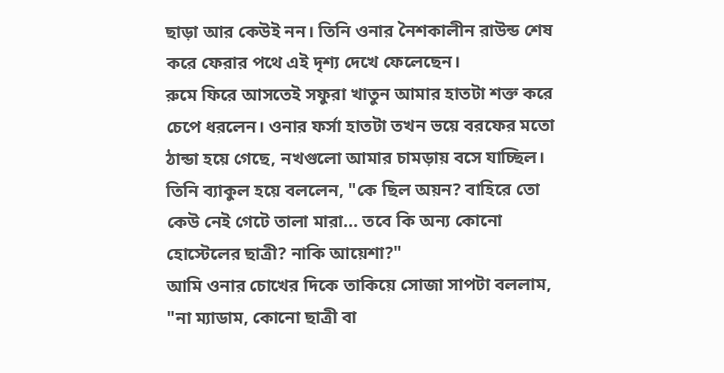ছাড়া আর কেউই নন। তিনি ওনার নৈশকালীন রাউন্ড শেষ করে ফেরার পথে এই দৃশ্য দেখে ফেলেছেন।
রুমে ফিরে আসতেই সফুরা খাতুন আমার হাতটা শক্ত করে চেপে ধরলেন। ওনার ফর্সা হাতটা তখন ভয়ে বরফের মতো ঠান্ডা হয়ে গেছে, নখগুলো আমার চামড়ায় বসে যাচ্ছিল। তিনি ব্যাকুল হয়ে বললেন, "কে ছিল অয়ন? বাহিরে তো কেউ নেই গেটে তালা মারা... তবে কি অন্য কোনো হোস্টেলের ছাত্রী? নাকি আয়েশা?"
আমি ওনার চোখের দিকে তাকিয়ে সোজা সাপটা বললাম, "না ম্যাডাম, কোনো ছাত্রী বা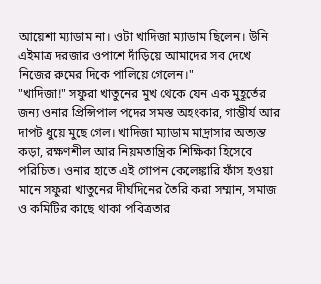আয়েশা ম্যাডাম না। ওটা খাদিজা ম্যাডাম ছিলেন। উনি এইমাত্র দরজার ওপাশে দাঁড়িয়ে আমাদের সব দেখে নিজের রুমের দিকে পালিয়ে গেলেন।"
"খাদিজা!" সফুরা খাতুনের মুখ থেকে যেন এক মুহূর্তের জন্য ওনার প্রিন্সিপাল পদের সমস্ত অহংকার, গাম্ভীর্য আর দাপট ধুয়ে মুছে গেল। খাদিজা ম্যাডাম মাদ্রাসার অত্যন্ত কড়া, রক্ষণশীল আর নিয়মতান্ত্রিক শিক্ষিকা হিসেবে পরিচিত। ওনার হাতে এই গোপন কেলেঙ্কারি ফাঁস হওয়া মানে সফুরা খাতুনের দীর্ঘদিনের তৈরি করা সম্মান, সমাজ ও কমিটির কাছে থাকা পবিত্রতার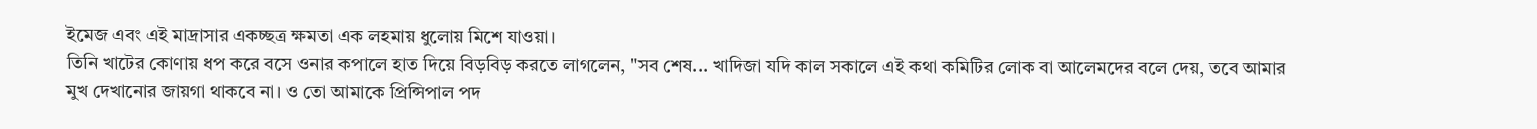ইমেজ এবং এই মাদ্রাসার একচ্ছত্র ক্ষমতা এক লহমায় ধুলোয় মিশে যাওয়া।
তিনি খাটের কোণায় ধপ করে বসে ওনার কপালে হাত দিয়ে বিড়বিড় করতে লাগলেন, "সব শেষ... খাদিজা যদি কাল সকালে এই কথা কমিটির লোক বা আলেমদের বলে দেয়, তবে আমার মুখ দেখানোর জায়গা থাকবে না। ও তো আমাকে প্রিন্সিপাল পদ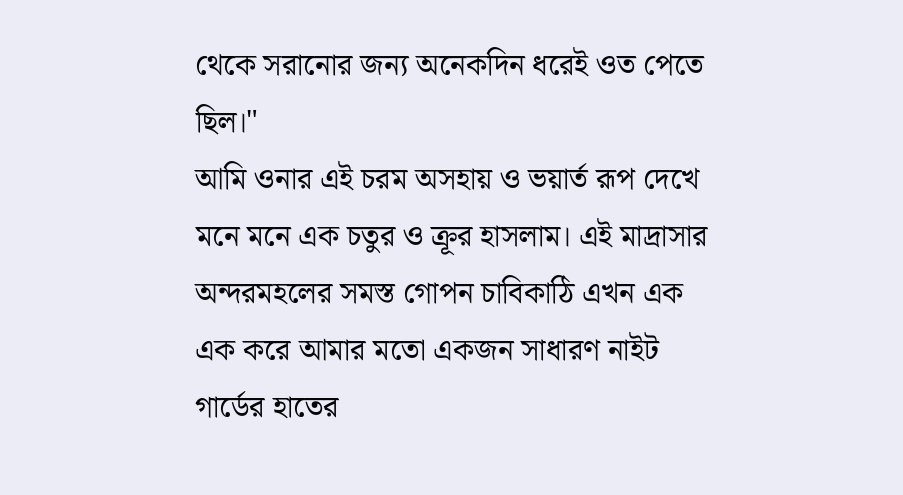থেকে সরানোর জন্য অনেকদিন ধরেই ওত পেতে ছিল।"
আমি ওনার এই চরম অসহায় ও ভয়ার্ত রূপ দেখে মনে মনে এক চতুর ও ক্রূর হাসলাম। এই মাদ্রাসার অন্দরমহলের সমস্ত গোপন চাবিকাঠি এখন এক এক করে আমার মতো একজন সাধারণ নাইট গার্ডের হাতের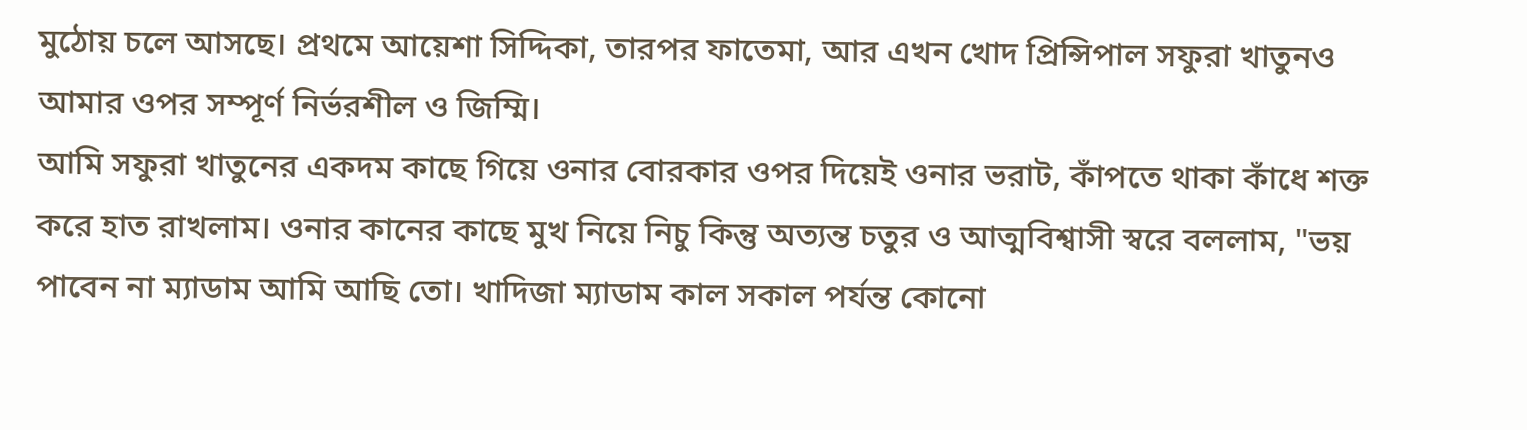মুঠোয় চলে আসছে। প্রথমে আয়েশা সিদ্দিকা, তারপর ফাতেমা, আর এখন খোদ প্রিন্সিপাল সফুরা খাতুনও আমার ওপর সম্পূর্ণ নির্ভরশীল ও জিম্মি।
আমি সফুরা খাতুনের একদম কাছে গিয়ে ওনার বোরকার ওপর দিয়েই ওনার ভরাট, কাঁপতে থাকা কাঁধে শক্ত করে হাত রাখলাম। ওনার কানের কাছে মুখ নিয়ে নিচু কিন্তু অত্যন্ত চতুর ও আত্মবিশ্বাসী স্বরে বললাম, "ভয় পাবেন না ম্যাডাম আমি আছি তো। খাদিজা ম্যাডাম কাল সকাল পর্যন্ত কোনো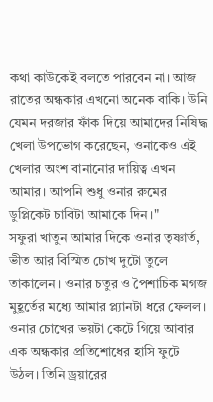কথা কাউকেই বলতে পারবেন না। আজ রাতের অন্ধকার এখনো অনেক বাকি। উনি যেমন দরজার ফাঁক দিয়ে আমাদের নিষিদ্ধ খেলা উপভোগ করেছেন, ওনাকেও এই খেলার অংশ বানানোর দায়িত্ব এখন আমার। আপনি শুধু ওনার রুমের ডুপ্লিকেট চাবিটা আমাকে দিন।"
সফুরা খাতুন আমার দিকে ওনার তৃষ্ণার্ত, ভীত আর বিস্মিত চোখ দুটো তুলে তাকালেন। ওনার চতুর ও পৈশাচিক মগজ মুহূর্তের মধ্যে আমার প্ল্যানটা ধরে ফেলল। ওনার চোখের ভয়টা কেটে গিয়ে আবার এক অন্ধকার প্রতিশোধের হাসি ফুটে উঠল। তিনি ড্রয়ারের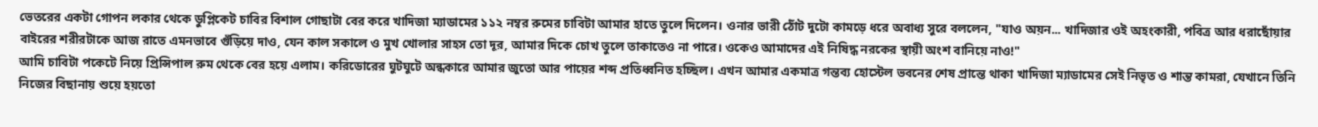ভেতরের একটা গোপন লকার থেকে ডুপ্লিকেট চাবির বিশাল গোছাটা বের করে খাদিজা ম্যাডামের ১১২ নম্বর রুমের চাবিটা আমার হাতে তুলে দিলেন। ওনার ভারী ঠোঁট দুটো কামড়ে ধরে অবাধ্য সুরে বললেন, "যাও অয়ন... খাদিজার ওই অহংকারী, পবিত্র আর ধরাছোঁয়ার বাইরের শরীরটাকে আজ রাতে এমনভাবে গুঁড়িয়ে দাও, যেন কাল সকালে ও মুখ খোলার সাহস তো দূর, আমার দিকে চোখ তুলে তাকাতেও না পারে। ওকেও আমাদের এই নিষিদ্ধ নরকের স্থায়ী অংশ বানিয়ে নাও!"
আমি চাবিটা পকেটে নিয়ে প্রিন্সিপাল রুম থেকে বের হয়ে এলাম। করিডোরের ঘুটঘুটে অন্ধকারে আমার জুতো আর পায়ের শব্দ প্রতিধ্বনিত হচ্ছিল। এখন আমার একমাত্র গন্তব্য হোস্টেল ভবনের শেষ প্রান্তে থাকা খাদিজা ম্যাডামের সেই নিভৃত ও শান্ত কামরা, যেখানে তিনি নিজের বিছানায় শুয়ে হয়তো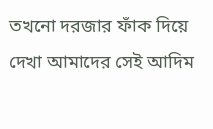তখনো দরজার ফাঁক দিয়ে দেখা আমাদের সেই আদিম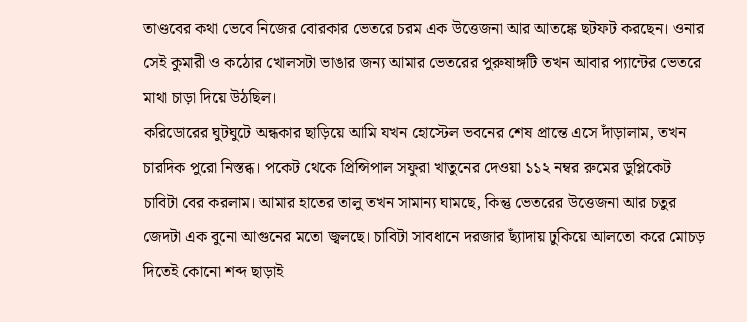তাণ্ডবের কথা ভেবে নিজের বোরকার ভেতরে চরম এক উত্তেজনা আর আতঙ্কে ছটফট করছেন। ওনার সেই কুমারী ও কঠোর খোলসটা ভাঙার জন্য আমার ভেতরের পুরুষাঙ্গটি তখন আবার প্যান্টের ভেতরে মাথা চাড়া দিয়ে উঠছিল।
করিডোরের ঘুটঘুটে অন্ধকার ছাড়িয়ে আমি যখন হোস্টেল ভবনের শেষ প্রান্তে এসে দাঁড়ালাম, তখন চারদিক পুরো নিস্তব্ধ। পকেট থেকে প্রিন্সিপাল সফুরা খাতুনের দেওয়া ১১২ নম্বর রুমের ডুপ্লিকেট চাবিটা বের করলাম। আমার হাতের তালু তখন সামান্য ঘামছে, কিন্তু ভেতরের উত্তেজনা আর চতুর জেদটা এক বুনো আগুনের মতো জ্বলছে। চাবিটা সাবধানে দরজার ছ্যাঁদায় ঢুকিয়ে আলতো করে মোচড় দিতেই কোনো শব্দ ছাড়াই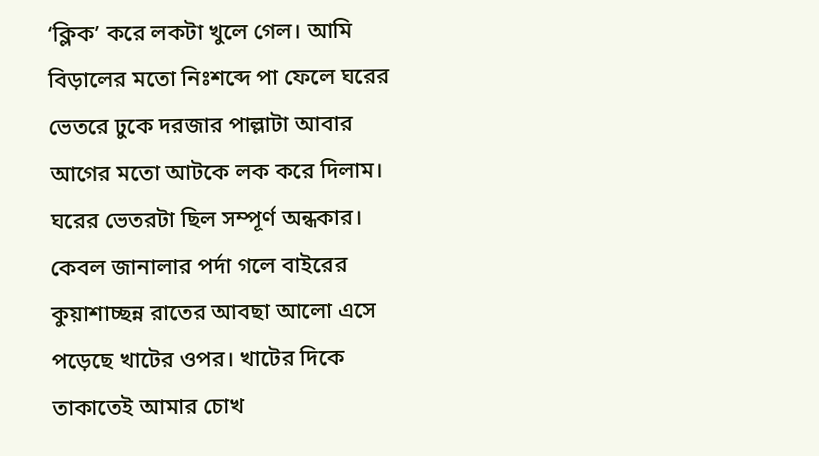‘ক্লিক’ করে লকটা খুলে গেল। আমি বিড়ালের মতো নিঃশব্দে পা ফেলে ঘরের ভেতরে ঢুকে দরজার পাল্লাটা আবার আগের মতো আটকে লক করে দিলাম।
ঘরের ভেতরটা ছিল সম্পূর্ণ অন্ধকার। কেবল জানালার পর্দা গলে বাইরের কুয়াশাচ্ছন্ন রাতের আবছা আলো এসে পড়েছে খাটের ওপর। খাটের দিকে তাকাতেই আমার চোখ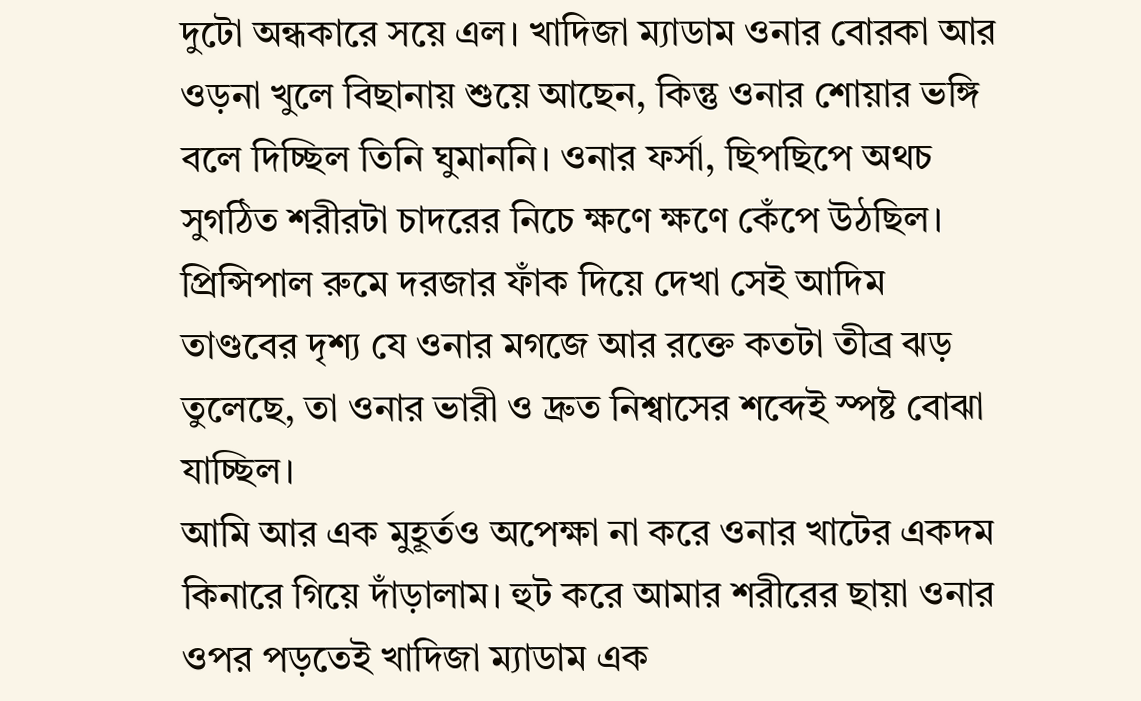দুটো অন্ধকারে সয়ে এল। খাদিজা ম্যাডাম ওনার বোরকা আর ওড়না খুলে বিছানায় শুয়ে আছেন, কিন্তু ওনার শোয়ার ভঙ্গি বলে দিচ্ছিল তিনি ঘুমাননি। ওনার ফর্সা, ছিপছিপে অথচ সুগঠিত শরীরটা চাদরের নিচে ক্ষণে ক্ষণে কেঁপে উঠছিল। প্রিন্সিপাল রুমে দরজার ফাঁক দিয়ে দেখা সেই আদিম তাণ্ডবের দৃশ্য যে ওনার মগজে আর রক্তে কতটা তীব্র ঝড় তুলেছে, তা ওনার ভারী ও দ্রুত নিশ্বাসের শব্দেই স্পষ্ট বোঝা যাচ্ছিল।
আমি আর এক মুহূর্তও অপেক্ষা না করে ওনার খাটের একদম কিনারে গিয়ে দাঁড়ালাম। হুট করে আমার শরীরের ছায়া ওনার ওপর পড়তেই খাদিজা ম্যাডাম এক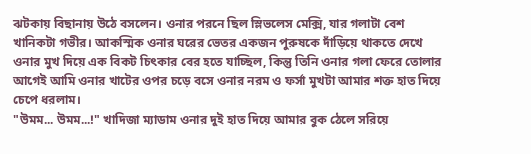ঝটকায় বিছানায় উঠে বসলেন। ওনার পরনে ছিল স্লিভলেস মেক্সি, যার গলাটা বেশ খানিকটা গভীর। আকস্মিক ওনার ঘরের ভেতর একজন পুরুষকে দাঁড়িয়ে থাকতে দেখে ওনার মুখ দিয়ে এক বিকট চিৎকার বের হতে যাচ্ছিল, কিন্তু তিনি ওনার গলা ফেরে তোলার আগেই আমি ওনার খাটের ওপর চড়ে বসে ওনার নরম ও ফর্সা মুখটা আমার শক্ত হাত দিয়ে চেপে ধরলাম।
"উমম... উমম...!" খাদিজা ম্যাডাম ওনার দুই হাত দিয়ে আমার বুক ঠেলে সরিয়ে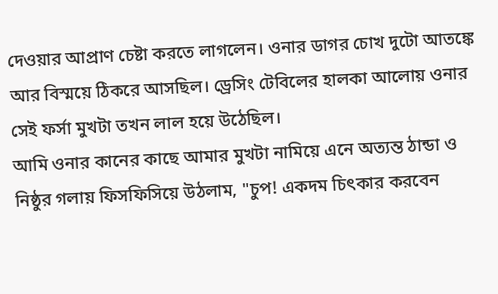দেওয়ার আপ্রাণ চেষ্টা করতে লাগলেন। ওনার ডাগর চোখ দুটো আতঙ্কে আর বিস্ময়ে ঠিকরে আসছিল। ড্রেসিং টেবিলের হালকা আলোয় ওনার সেই ফর্সা মুখটা তখন লাল হয়ে উঠেছিল।
আমি ওনার কানের কাছে আমার মুখটা নামিয়ে এনে অত্যন্ত ঠান্ডা ও নিষ্ঠুর গলায় ফিসফিসিয়ে উঠলাম, "চুপ! একদম চিৎকার করবেন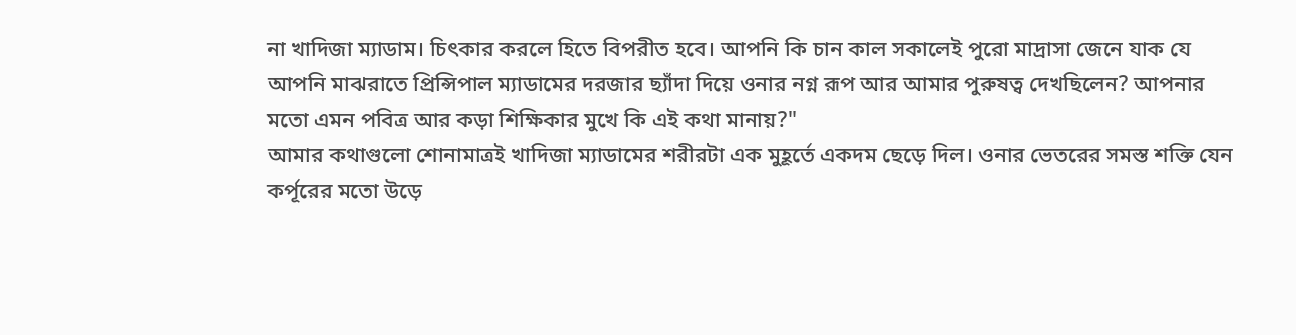না খাদিজা ম্যাডাম। চিৎকার করলে হিতে বিপরীত হবে। আপনি কি চান কাল সকালেই পুরো মাদ্রাসা জেনে যাক যে আপনি মাঝরাতে প্রিন্সিপাল ম্যাডামের দরজার ছ্যাঁদা দিয়ে ওনার নগ্ন রূপ আর আমার পুরুষত্ব দেখছিলেন? আপনার মতো এমন পবিত্র আর কড়া শিক্ষিকার মুখে কি এই কথা মানায়?"
আমার কথাগুলো শোনামাত্রই খাদিজা ম্যাডামের শরীরটা এক মুহূর্তে একদম ছেড়ে দিল। ওনার ভেতরের সমস্ত শক্তি যেন কর্পূরের মতো উড়ে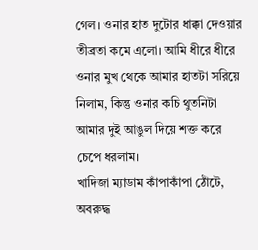গেল। ওনার হাত দুটোর ধাক্কা দেওয়ার তীব্রতা কমে এলো। আমি ধীরে ধীরে ওনার মুখ থেকে আমার হাতটা সরিয়ে নিলাম, কিন্তু ওনার কচি থুতনিটা আমার দুই আঙুল দিয়ে শক্ত করে চেপে ধরলাম।
খাদিজা ম্যাডাম কাঁপাকাঁপা ঠোঁটে, অবরুদ্ধ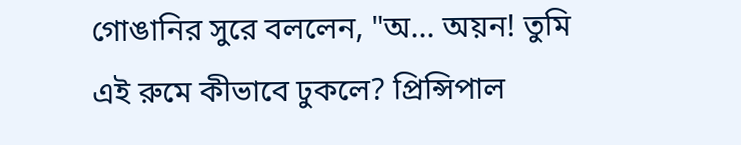গোঙানির সুরে বললেন, "অ... অয়ন! তুমি এই রুমে কীভাবে ঢুকলে? প্রিন্সিপাল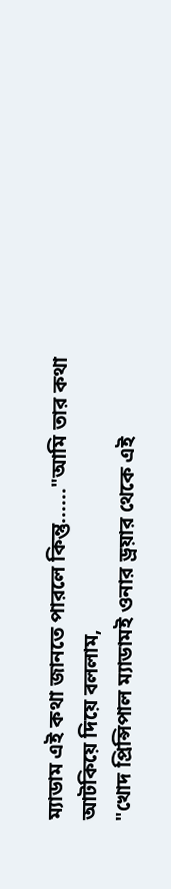ম্যাডাম এই কথা জানতে পারলে কিন্তু......"আমি তার কথা আটকিয়ে দিয়ে বললাম,
"খোদ প্রিন্সিপাল ম্যাডামই ওনার ড্রয়ার থেকে এই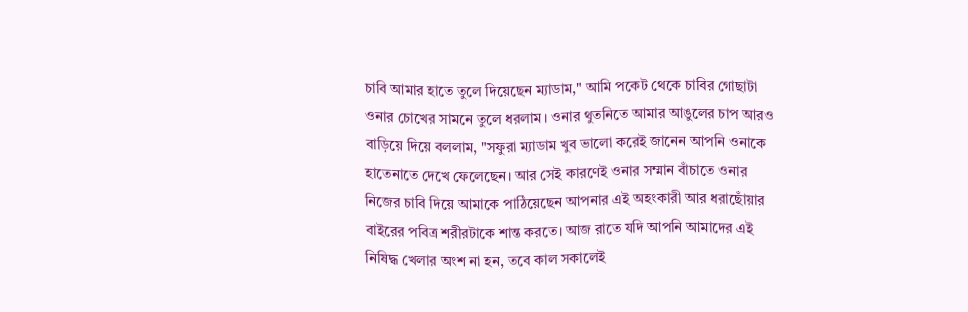চাবি আমার হাতে তুলে দিয়েছেন ম্যাডাম," আমি পকেট থেকে চাবির গোছাটা ওনার চোখের সামনে তুলে ধরলাম। ওনার থুতনিতে আমার আঙুলের চাপ আরও বাড়িয়ে দিয়ে বললাম, "সফুরা ম্যাডাম খুব ভালো করেই জানেন আপনি ওনাকে হাতেনাতে দেখে ফেলেছেন। আর সেই কারণেই ওনার সম্মান বাঁচাতে ওনার নিজের চাবি দিয়ে আমাকে পাঠিয়েছেন আপনার এই অহংকারী আর ধরাছোঁয়ার বাইরের পবিত্র শরীরটাকে শান্ত করতে। আজ রাতে যদি আপনি আমাদের এই নিষিদ্ধ খেলার অংশ না হন, তবে কাল সকালেই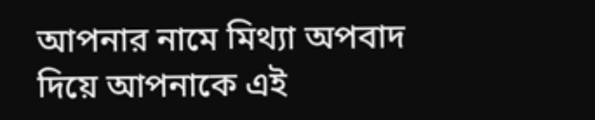আপনার নামে মিথ্যা অপবাদ দিয়ে আপনাকে এই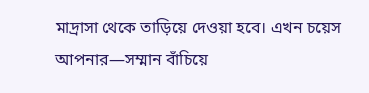মাদ্রাসা থেকে তাড়িয়ে দেওয়া হবে। এখন চয়েস আপনার—সম্মান বাঁচিয়ে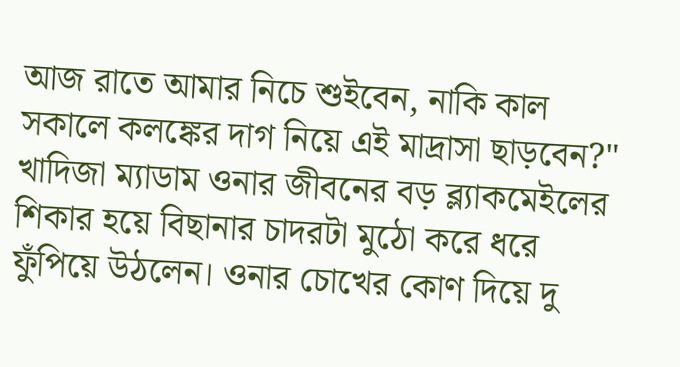আজ রাতে আমার নিচে শুইবেন, নাকি কাল সকালে কলঙ্কের দাগ নিয়ে এই মাদ্রাসা ছাড়বেন?"
খাদিজা ম্যাডাম ওনার জীবনের বড় ব্ল্যাকমেইলের শিকার হয়ে বিছানার চাদরটা মুঠো করে ধরে ফুঁপিয়ে উঠলেন। ওনার চোখের কোণ দিয়ে দু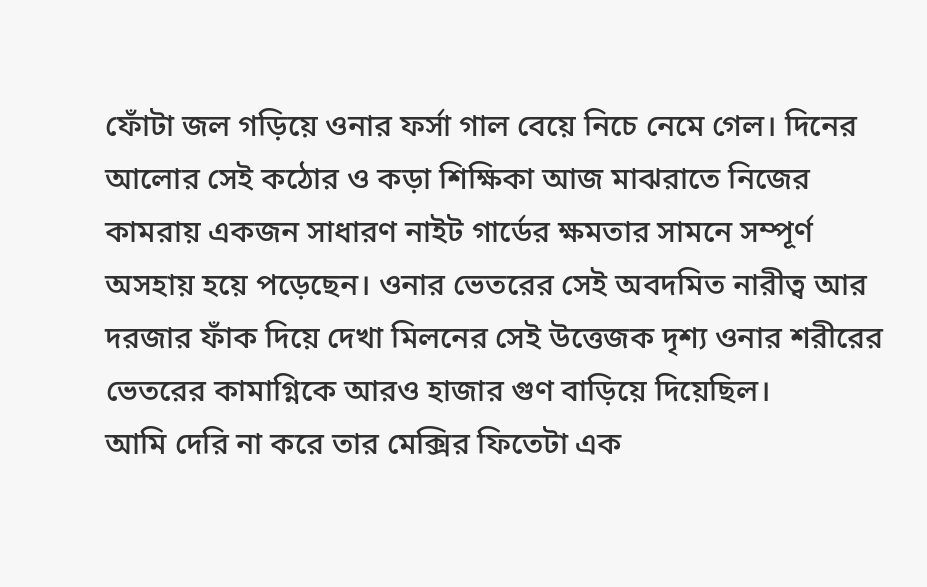ফোঁটা জল গড়িয়ে ওনার ফর্সা গাল বেয়ে নিচে নেমে গেল। দিনের আলোর সেই কঠোর ও কড়া শিক্ষিকা আজ মাঝরাতে নিজের কামরায় একজন সাধারণ নাইট গার্ডের ক্ষমতার সামনে সম্পূর্ণ অসহায় হয়ে পড়েছেন। ওনার ভেতরের সেই অবদমিত নারীত্ব আর দরজার ফাঁক দিয়ে দেখা মিলনের সেই উত্তেজক দৃশ্য ওনার শরীরের ভেতরের কামাগ্নিকে আরও হাজার গুণ বাড়িয়ে দিয়েছিল।
আমি দেরি না করে তার মেক্সির ফিতেটা এক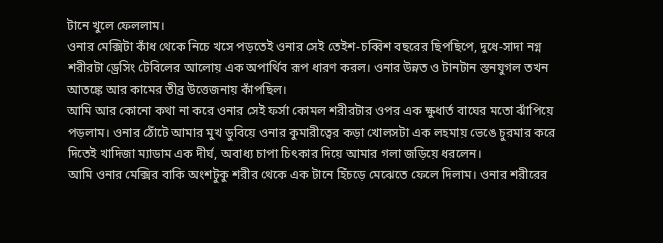টানে খুলে ফেললাম।
ওনার মেক্সিটা কাঁধ থেকে নিচে খসে পড়তেই ওনার সেই তেইশ-চব্বিশ বছরের ছিপছিপে, দুধে-সাদা নগ্ন শরীরটা ড্রেসিং টেবিলের আলোয় এক অপার্থিব রূপ ধারণ করল। ওনার উন্নত ও টানটান স্তনযুগল তখন আতঙ্কে আর কামের তীব্র উত্তেজনায় কাঁপছিল।
আমি আর কোনো কথা না করে ওনার সেই ফর্সা কোমল শরীরটার ওপর এক ক্ষুধার্ত বাঘের মতো ঝাঁপিয়ে পড়লাম। ওনার ঠোঁটে আমার মুখ ডুবিয়ে ওনার কুমারীত্বের কড়া খোলসটা এক লহমায় ভেঙে চুরমার করে দিতেই খাদিজা ম্যাডাম এক দীর্ঘ, অবাধ্য চাপা চিৎকার দিয়ে আমার গলা জড়িয়ে ধরলেন।
আমি ওনার মেক্সির বাকি অংশটুকু শরীর থেকে এক টানে হিঁচড়ে মেঝেতে ফেলে দিলাম। ওনার শরীরের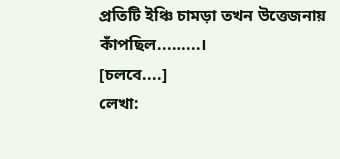প্রতিটি ইঞ্চি চামড়া তখন উত্তেজনায় কাঁপছিল...…...।
[চলবে....]
লেখা: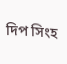দিপ সিংহ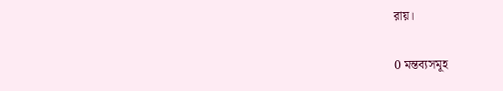রায়।

0 মন্তব্যসমূহ